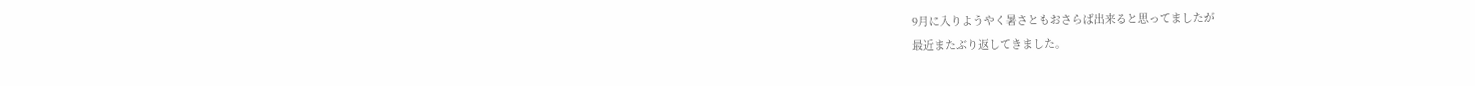9月に入りようやく暑さともおさらば出来ると思ってましたが
最近またぶり返してきました。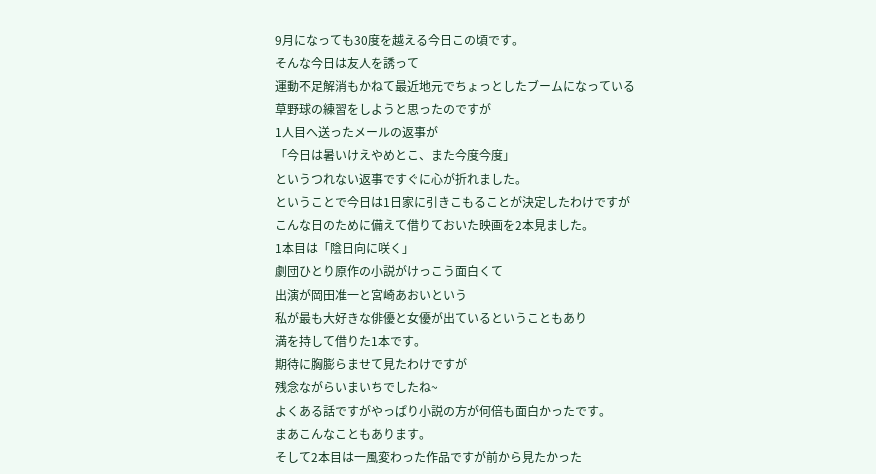9月になっても30度を越える今日この頃です。
そんな今日は友人を誘って
運動不足解消もかねて最近地元でちょっとしたブームになっている
草野球の練習をしようと思ったのですが
1人目へ送ったメールの返事が
「今日は暑いけえやめとこ、また今度今度」
というつれない返事ですぐに心が折れました。
ということで今日は1日家に引きこもることが決定したわけですが
こんな日のために備えて借りておいた映画を2本見ました。
1本目は「陰日向に咲く」
劇団ひとり原作の小説がけっこう面白くて
出演が岡田准一と宮崎あおいという
私が最も大好きな俳優と女優が出ているということもあり
満を持して借りた1本です。
期待に胸膨らませて見たわけですが
残念ながらいまいちでしたね~
よくある話ですがやっぱり小説の方が何倍も面白かったです。
まあこんなこともあります。
そして2本目は一風変わった作品ですが前から見たかった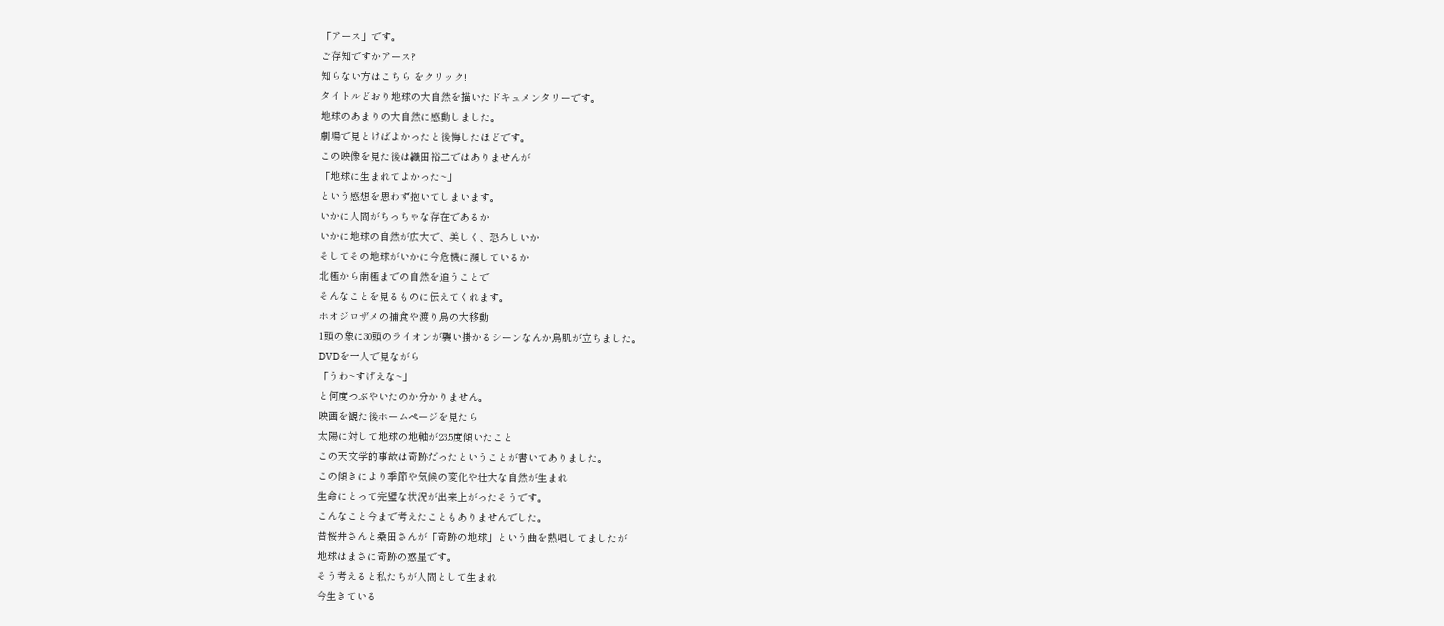「アース」です。
ご存知ですかアース?
知らない方はこちら をクリック!
タイトルどおり地球の大自然を描いたドキュメンタリーです。
地球のあまりの大自然に感動しました。
劇場で見とけばよかったと後悔したほどです。
この映像を見た後は織田裕二ではありませんが
「地球に生まれてよかった~」
という感想を思わず抱いてしまいます。
いかに人間がちっちゃな存在であるか
いかに地球の自然が広大で、美しく、恐ろしいか
そしてその地球がいかに今危機に瀕しているか
北極から南極までの自然を追うことで
そんなことを見るものに伝えてくれます。
ホオジロザメの捕食や渡り鳥の大移動
1頭の象に30頭のライオンが襲い掛かるシーンなんか鳥肌が立ちました。
DVDを一人で見ながら
「うわ~すげえな~」
と何度つぶやいたのか分かりません。
映画を観た後ホームページを見たら
太陽に対して地球の地軸が23.5度傾いたこと
この天文学的事故は奇跡だったということが書いてありました。
この傾きにより季節や気候の変化や壮大な自然が生まれ
生命にとって完璧な状況が出来上がったそうです。
こんなこと今まで考えたこともありませんでした。
昔桜井さんと桑田さんが「奇跡の地球」という曲を熱唱してましたが
地球はまさに奇跡の惑星です。
そう考えると私たちが人間として生まれ
今生きている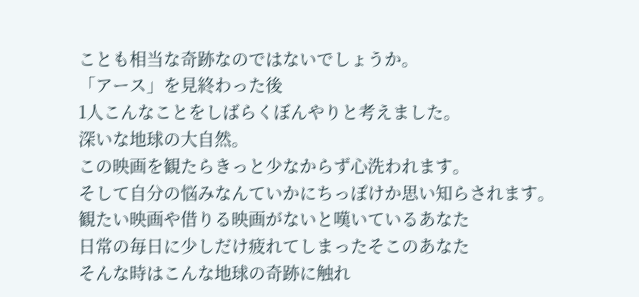ことも相当な奇跡なのではないでしょうか。
「アース」を見終わった後
1人こんなことをしばらくぼんやりと考えました。
深いな地球の大自然。
この映画を観たらきっと少なからず心洗われます。
そして自分の悩みなんていかにちっぽけか思い知らされます。
観たい映画や借りる映画がないと嘆いているあなた
日常の毎日に少しだけ疲れてしまったそこのあなた
そんな時はこんな地球の奇跡に触れ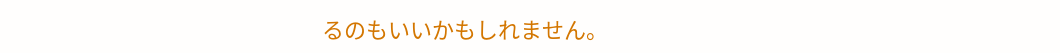るのもいいかもしれません。